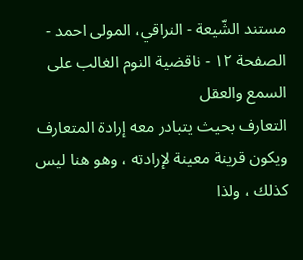مستند الشّيعة - النراقي، المولى احمد - الصفحة ١٢ - ناقضية النوم الغالب على السمع والعقل
التعارف بحيث يتبادر معه إرادة المتعارف ويكون قرينة معينة لإرادته ، وهو هنا ليس كذلك ، ولذا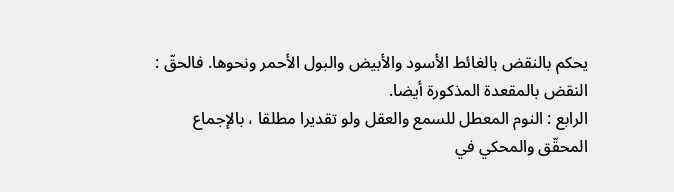يحكم بالنقض بالغائط الأسود والأبيض والبول الأحمر ونحوها. فالحقّ : النقض بالمقعدة المذكورة أيضا.
الرابع : النوم المعطل للسمع والعقل ولو تقديرا مطلقا ، بالإجماع المحقّق والمحكي في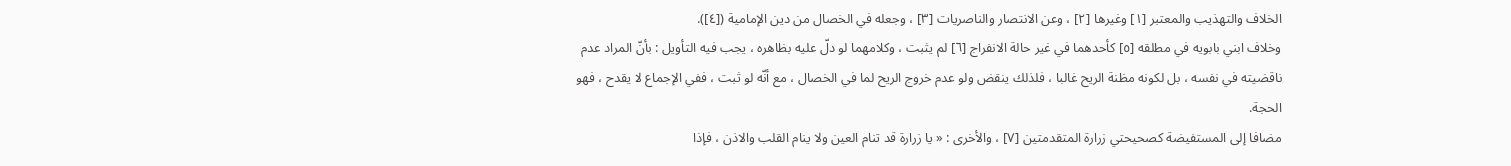الخلاف والتهذيب والمعتبر [١] وغيرها [٢] ، وعن الانتصار والناصريات [٣] ، وجعله في الخصال من دين الإمامية ([٤]).
وخلاف ابني بابويه في مطلقه [٥] كأحدهما في غير حالة الانفراج [٦] لم يثبت ، وكلامهما لو دلّ عليه بظاهره ، يجب فيه التأويل : بأنّ المراد عدم ناقضيته في نفسه ، بل لكونه مظنة الريح غالبا ، فلذلك ينقض ولو عدم خروج الريح لما في الخصال ، مع أنّه لو ثبت ، ففي الإجماع لا يقدح ، فهو الحجة.
مضافا إلى المستفيضة كصحيحتي زرارة المتقدمتين [٧] ، والأخرى : « يا زرارة قد تنام العين ولا ينام القلب والاذن ، فإذا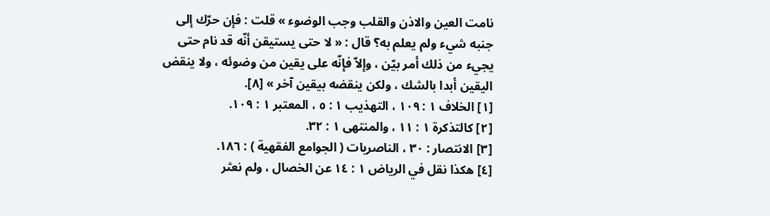نامت العين والاذن والقلب وجب الوضوء » قلت : فإن حرّك إلى جنبه شيء ولم يعلم به؟ قال : « لا حتى يستيقن أنّه قد نام حتى يجيء من ذلك أمر بيّن ، وإلاّ فإنّه على يقين من وضوئه ، ولا ينقض اليقين أبدا بالشك ، ولكن ينقضه بيقين آخر » [٨].
[١] الخلاف ١ : ١٠٩ ، التهذيب ١ : ٥ ، المعتبر ١ : ١٠٩.
[٢] كالتذكرة ١ : ١١ ، والمنتهى ١ : ٣٢.
[٣] الانتصار : ٣٠ ، الناصريات ( الجوامع الفقهية ) : ١٨٦.
[٤] هكذا نقل في الرياض ١ : ١٤ عن الخصال ، ولم نعثر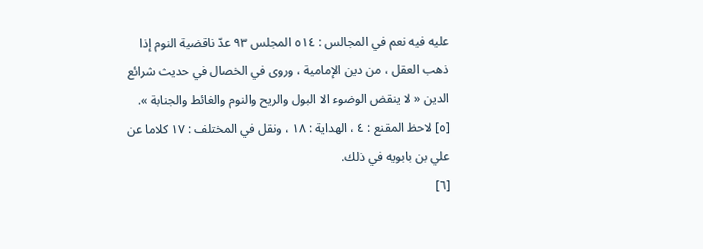عليه فيه نعم في المجالس : ٥١٤ المجلس ٩٣ عدّ ناقضية النوم إذا ذهب العقل ، من دين الإمامية ، وروى في الخصال في حديث شرائع الدين « لا ينقض الوضوء الا البول والريح والنوم والغائط والجنابة ».
[٥] لاحظ المقنع : ٤ ، الهداية : ١٨ ، ونقل في المختلف : ١٧ كلاما عن علي بن بابويه في ذلك.
[٦]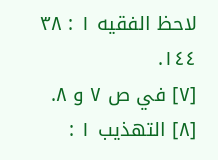لاحظ الفقيه ١ : ٣٨ ١٤٤.
[٧] في ص ٧ و ٨.
[٨] التهذيب ١ :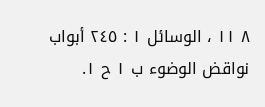٨ ١١ ، الوسائل ١ : ٢٤٥ أبواب نواقض الوضوء ب ١ ح ١.